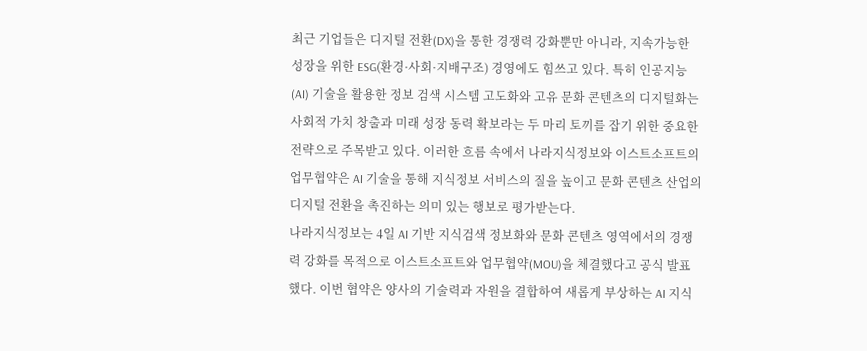최근 기업들은 디지털 전환(DX)을 통한 경쟁력 강화뿐만 아니라, 지속가능한 성장을 위한 ESG(환경·사회·지배구조) 경영에도 힘쓰고 있다. 특히 인공지능(AI) 기술을 활용한 정보 검색 시스템 고도화와 고유 문화 콘텐츠의 디지털화는 사회적 가치 창출과 미래 성장 동력 확보라는 두 마리 토끼를 잡기 위한 중요한 전략으로 주목받고 있다. 이러한 흐름 속에서 나라지식정보와 이스트소프트의 업무협약은 AI 기술을 통해 지식정보 서비스의 질을 높이고 문화 콘텐츠 산업의 디지털 전환을 촉진하는 의미 있는 행보로 평가받는다.
나라지식정보는 4일 AI 기반 지식검색 정보화와 문화 콘텐츠 영역에서의 경쟁력 강화를 목적으로 이스트소프트와 업무협약(MOU)을 체결했다고 공식 발표했다. 이번 협약은 양사의 기술력과 자원을 결합하여 새롭게 부상하는 AI 지식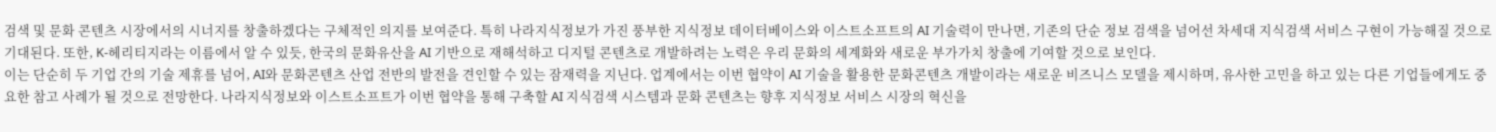검색 및 문화 콘텐츠 시장에서의 시너지를 창출하겠다는 구체적인 의지를 보여준다. 특히 나라지식정보가 가진 풍부한 지식정보 데이터베이스와 이스트소프트의 AI 기술력이 만나면, 기존의 단순 정보 검색을 넘어선 차세대 지식검색 서비스 구현이 가능해질 것으로 기대된다. 또한, K-헤리티지라는 이름에서 알 수 있듯, 한국의 문화유산을 AI 기반으로 재해석하고 디지털 콘텐츠로 개발하려는 노력은 우리 문화의 세계화와 새로운 부가가치 창출에 기여할 것으로 보인다.
이는 단순히 두 기업 간의 기술 제휴를 넘어, AI와 문화콘텐츠 산업 전반의 발전을 견인할 수 있는 잠재력을 지닌다. 업계에서는 이번 협약이 AI 기술을 활용한 문화콘텐츠 개발이라는 새로운 비즈니스 모델을 제시하며, 유사한 고민을 하고 있는 다른 기업들에게도 중요한 참고 사례가 될 것으로 전망한다. 나라지식정보와 이스트소프트가 이번 협약을 통해 구축할 AI 지식검색 시스템과 문화 콘텐츠는 향후 지식정보 서비스 시장의 혁신을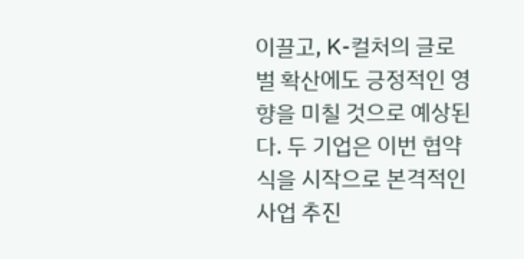이끌고, K-컬처의 글로벌 확산에도 긍정적인 영향을 미칠 것으로 예상된다. 두 기업은 이번 협약식을 시작으로 본격적인 사업 추진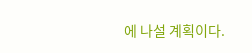에 나설 계획이다.